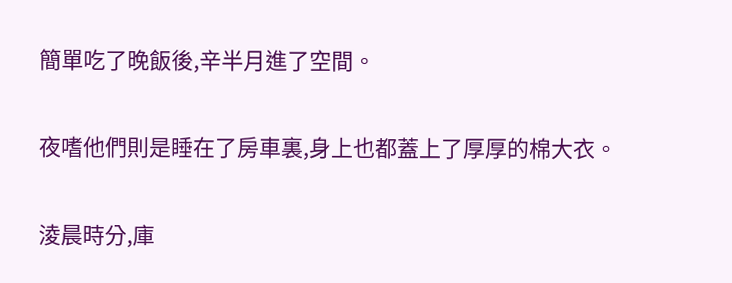簡單吃了晚飯後,辛半月進了空間。

夜嗜他們則是睡在了房車裏,身上也都蓋上了厚厚的棉大衣。

淩晨時分,庫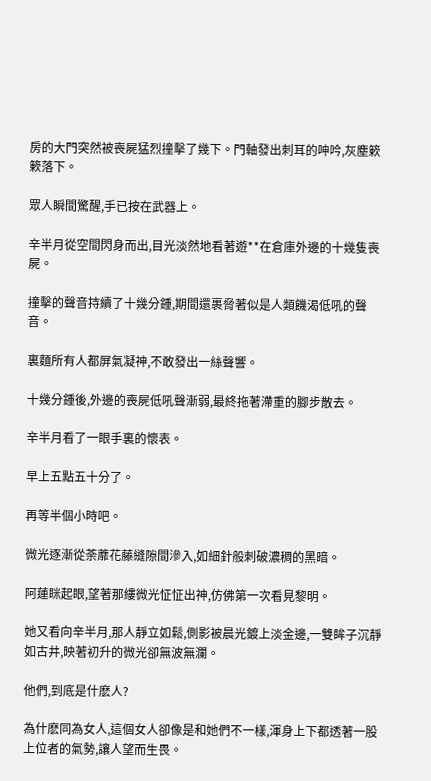房的大門突然被喪屍猛烈撞擊了幾下。門軸發出刺耳的呻吟,灰塵簌簌落下。

眾人瞬間驚醒,手已按在武器上。

辛半月從空間閃身而出,目光淡然地看著遊**在倉庫外邊的十幾隻喪屍。

撞擊的聲音持續了十幾分鍾,期間還裹脅著似是人類饑渴低吼的聲音。

裏麵所有人都屏氣凝神,不敢發出一絲聲響。

十幾分鍾後,外邊的喪屍低吼聲漸弱,最終拖著滯重的腳步散去。

辛半月看了一眼手裏的懷表。

早上五點五十分了。

再等半個小時吧。

微光逐漸從荼蘼花藤縫隙間滲入,如細針般刺破濃稠的黑暗。

阿蓮眯起眼,望著那縷微光怔怔出神,仿佛第一次看見黎明。

她又看向辛半月,那人靜立如鬆,側影被晨光鍍上淡金邊,一雙眸子沉靜如古井,映著初升的微光卻無波無瀾。

他們,到底是什麽人?

為什麽同為女人,這個女人卻像是和她們不一樣,渾身上下都透著一股上位者的氣勢,讓人望而生畏。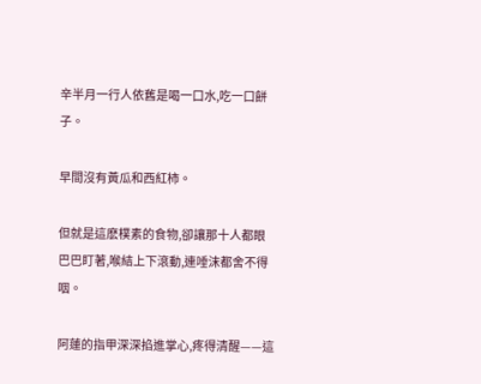辛半月一行人依舊是喝一口水,吃一口餅子。

早間沒有黃瓜和西紅柿。

但就是這麽樸素的食物,卻讓那十人都眼巴巴盯著,喉結上下滾動,連唾沫都舍不得咽。

阿蓮的指甲深深掐進掌心,疼得清醒——這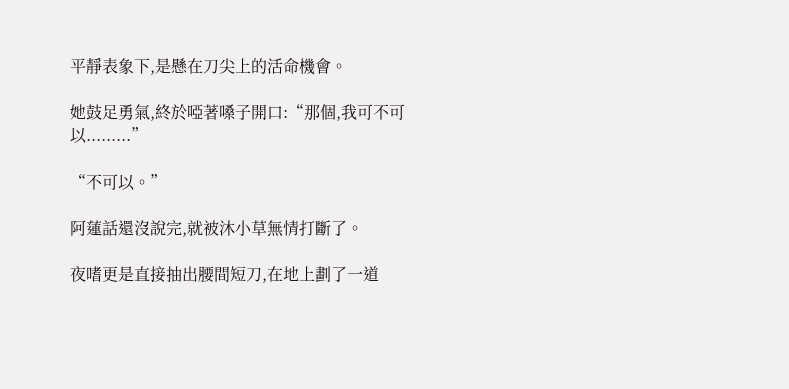平靜表象下,是懸在刀尖上的活命機會。

她鼓足勇氣,終於啞著嗓子開口:“那個,我可不可以.........”

“不可以。”

阿蓮話還沒說完,就被沐小草無情打斷了。

夜嗜更是直接抽出腰間短刀,在地上劃了一道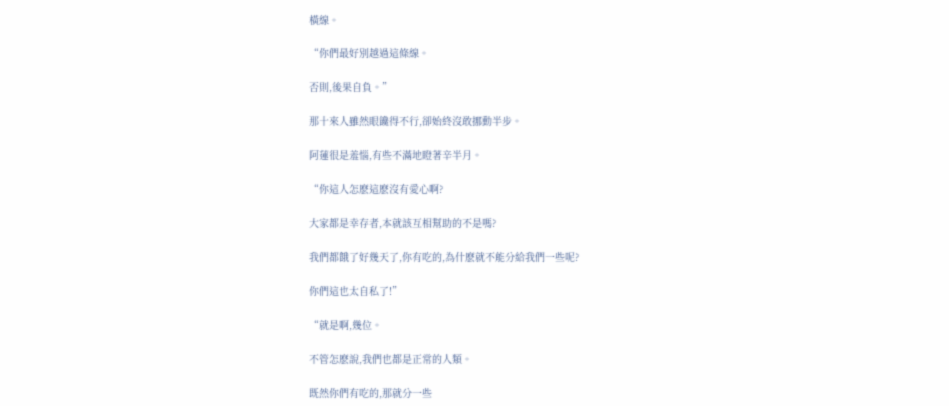橫線。

“你們最好別越過這條線。

否則,後果自負。”

那十來人雖然眼饞得不行,卻始終沒敢挪動半步。

阿蓮很是羞惱,有些不滿地瞪著辛半月。

“你這人怎麽這麽沒有愛心啊?

大家都是幸存者,本就該互相幫助的不是嗎?

我們都餓了好幾天了,你有吃的,為什麽就不能分給我們一些呢?

你們這也太自私了!”

“就是啊,幾位。

不管怎麽說,我們也都是正常的人類。

既然你們有吃的,那就分一些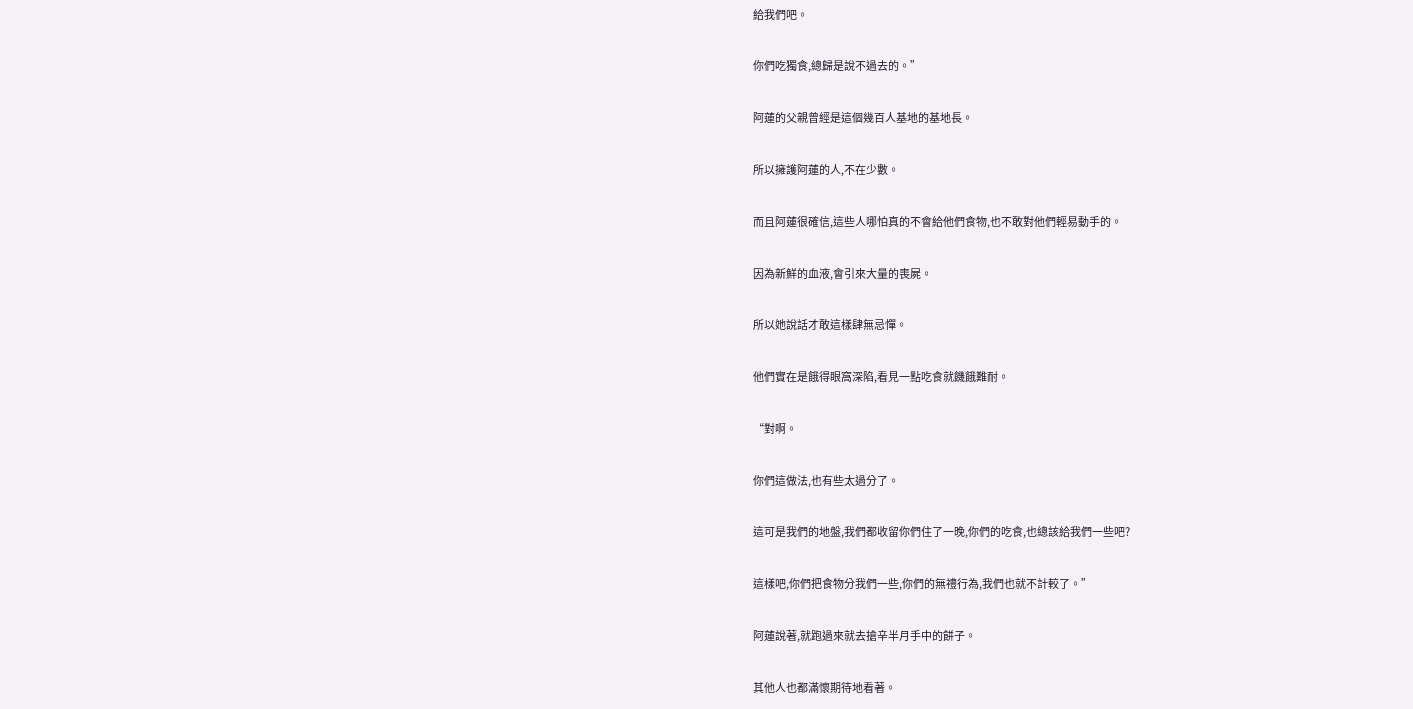給我們吧。

你們吃獨食,總歸是說不過去的。”

阿蓮的父親曾經是這個幾百人基地的基地長。

所以擁護阿蓮的人,不在少數。

而且阿蓮很確信,這些人哪怕真的不會給他們食物,也不敢對他們輕易動手的。

因為新鮮的血液,會引來大量的喪屍。

所以她說話才敢這樣肆無忌憚。

他們實在是餓得眼窩深陷,看見一點吃食就饑餓難耐。

“對啊。

你們這做法,也有些太過分了。

這可是我們的地盤,我們都收留你們住了一晚,你們的吃食,也總該給我們一些吧?

這樣吧,你們把食物分我們一些,你們的無禮行為,我們也就不計較了。”

阿蓮說著,就跑過來就去搶辛半月手中的餅子。

其他人也都滿懷期待地看著。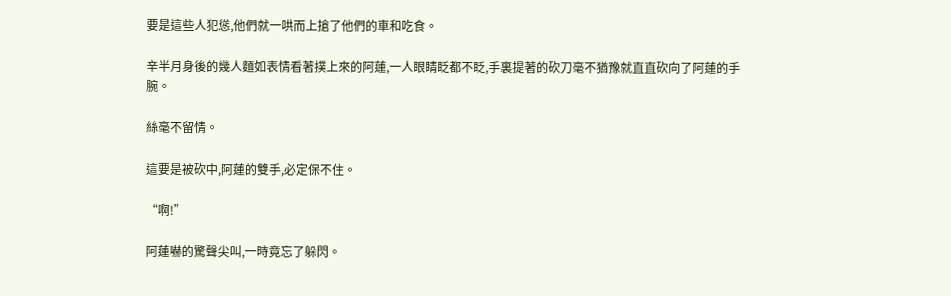要是這些人犯慫,他們就一哄而上搶了他們的車和吃食。

辛半月身後的幾人麵如表情看著撲上來的阿蓮,一人眼睛眨都不眨,手裏提著的砍刀毫不猶豫就直直砍向了阿蓮的手腕。

絲毫不留情。

這要是被砍中,阿蓮的雙手,必定保不住。

“啊!”

阿蓮嚇的驚聲尖叫,一時竟忘了躲閃。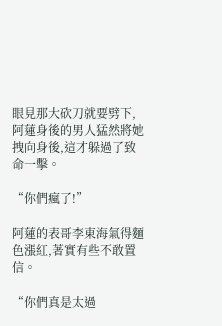眼見那大砍刀就要劈下,阿蓮身後的男人猛然將她拽向身後,這才躲過了致命一擊。

“你們瘋了!”

阿蓮的表哥李東海氣得麵色漲紅,著實有些不敢置信。

“你們真是太過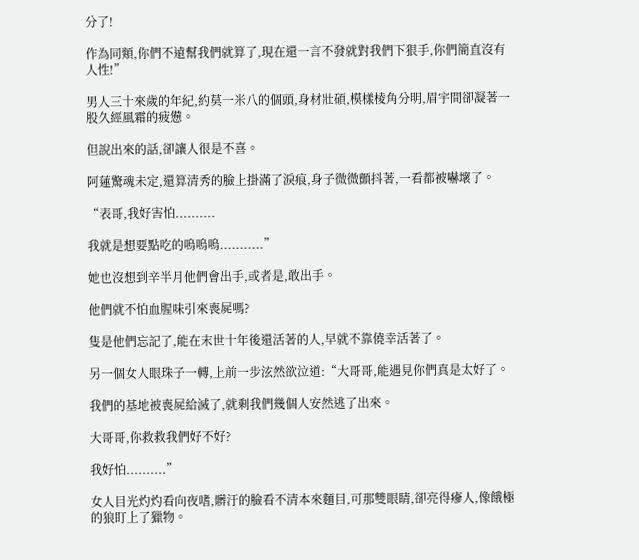分了!

作為同類,你們不遠幫我們就算了,現在還一言不發就對我們下狠手,你們簡直沒有人性!”

男人三十來歲的年紀,約莫一米八的個頭,身材壯碩,模樣棱角分明,眉宇間卻凝著一股久經風霜的疲憊。

但說出來的話,卻讓人很是不喜。

阿蓮驚魂未定,還算清秀的臉上掛滿了淚痕,身子微微顫抖著,一看都被嚇壞了。

“表哥,我好害怕..........

我就是想要點吃的嗚嗚嗚...........”

她也沒想到辛半月他們會出手,或者是,敢出手。

他們就不怕血腥味引來喪屍嗎?

隻是他們忘記了,能在末世十年後還活著的人,早就不靠僥幸活著了。

另一個女人眼珠子一轉,上前一步泫然欲泣道:“大哥哥,能遇見你們真是太好了。

我們的基地被喪屍給滅了,就剩我們幾個人安然逃了出來。

大哥哥,你救救我們好不好?

我好怕..........”

女人目光灼灼看向夜嗜,髒汙的臉看不清本來麵目,可那雙眼睛,卻亮得瘮人,像餓極的狼盯上了獵物。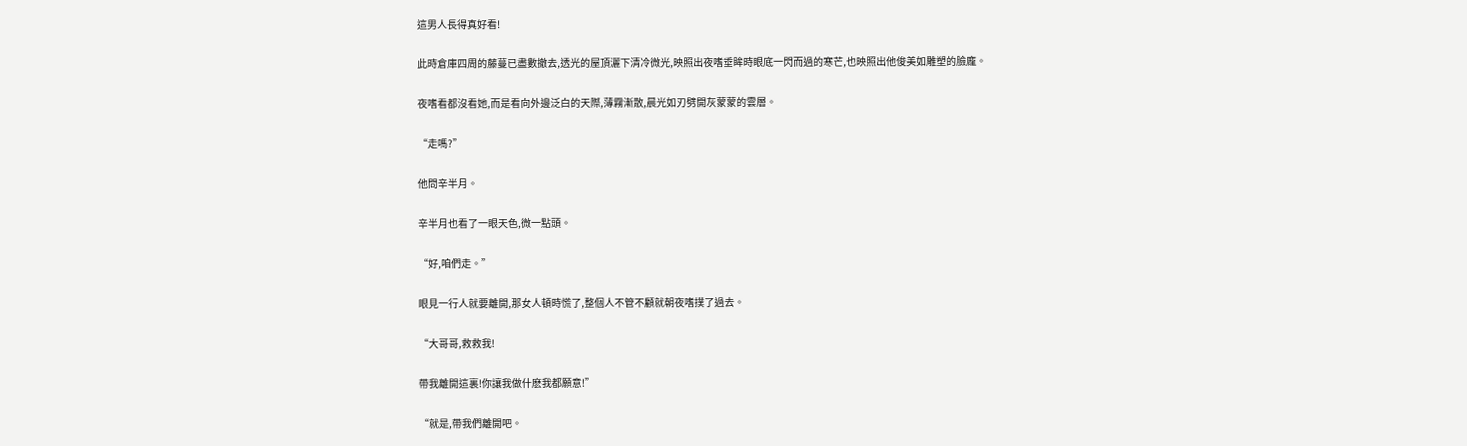這男人長得真好看!

此時倉庫四周的藤蔓已盡數撤去,透光的屋頂灑下清冷微光,映照出夜嗜垂眸時眼底一閃而過的寒芒,也映照出他俊美如雕塑的臉龐。

夜嗜看都沒看她,而是看向外邊泛白的天際,薄霧漸散,晨光如刃劈開灰蒙蒙的雲層。

“走嗎?”

他問辛半月。

辛半月也看了一眼天色,微一點頭。

“好,咱們走。”

眼見一行人就要離開,那女人頓時慌了,整個人不管不顧就朝夜嗜撲了過去。

“大哥哥,救救我!

帶我離開這裏!你讓我做什麽我都願意!”

“就是,帶我們離開吧。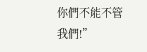你們不能不管我們!”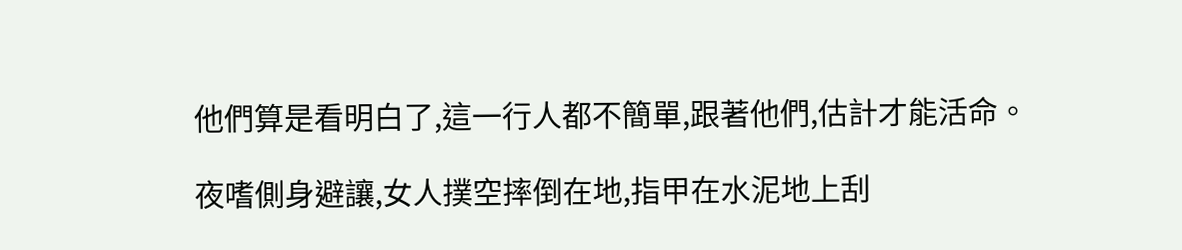他們算是看明白了,這一行人都不簡單,跟著他們,估計才能活命。

夜嗜側身避讓,女人撲空摔倒在地,指甲在水泥地上刮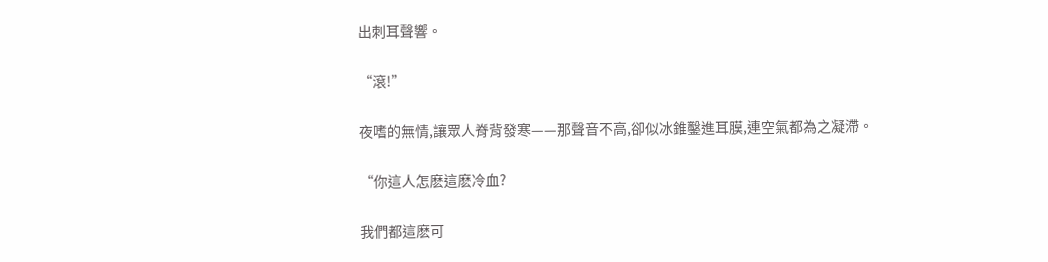出刺耳聲響。

“滾!”

夜嗜的無情,讓眾人脊背發寒——那聲音不高,卻似冰錐鑿進耳膜,連空氣都為之凝滯。

“你這人怎麽這麽冷血?

我們都這麽可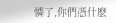憐了,你們憑什麽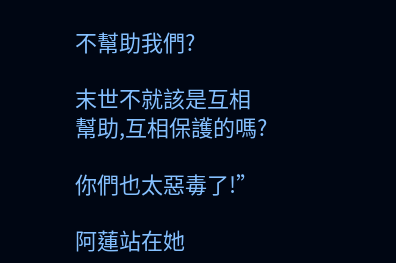不幫助我們?

末世不就該是互相幫助,互相保護的嗎?

你們也太惡毒了!”

阿蓮站在她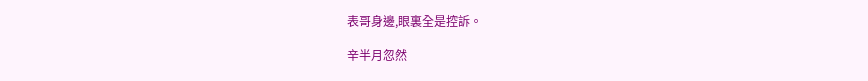表哥身邊,眼裏全是控訴。

辛半月忽然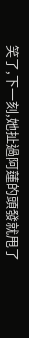笑了,下一刻,她扯過阿蓮的頭發就甩了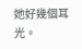她好幾個耳光。